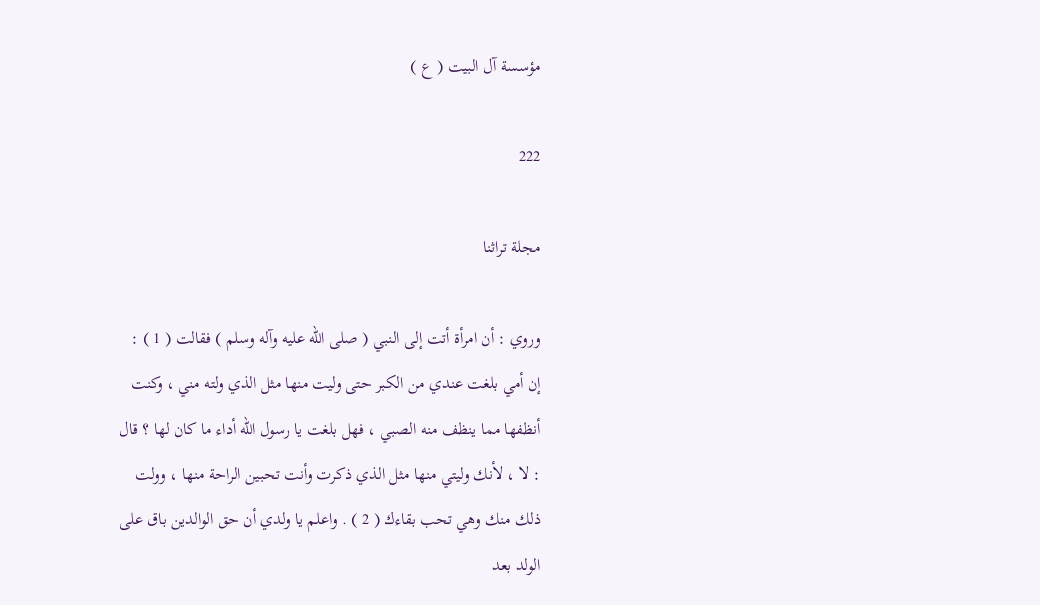مؤسسة آل البيت ( ع )

222

مجلة تراثنا

وروي : أن امرأة أتت إلى النبي ( صلى الله عليه وآله وسلم ) فقالت ( 1 ) : إن أمي بلغت عندي من الكبر حتى وليت منها مثل الذي ولته مني ، وكنت أنظفها مما ينظف منه الصبي ، فهل بلغت يا رسول الله أداء ما كان لها ؟ قال : لا ، لأنك وليتي منها مثل الذي ذكرت وأنت تحبين الراحة منها ، وولت ذلك منك وهي تحب بقاءك ( 2 ) . واعلم يا ولدي أن حق الوالدين باق على الولد بعد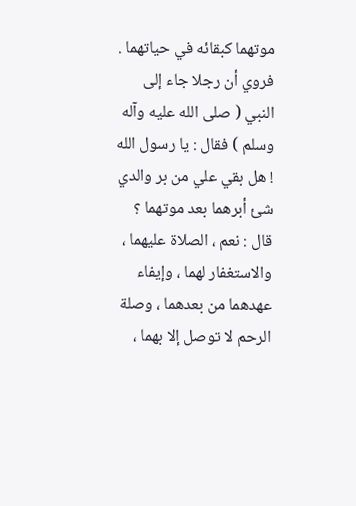موتهما كبقائه في حياتهما . فروي أن رجلا جاء إلى النبي ( صلى الله عليه وآله وسلم ) فقال : يا رسول الله ! هل بقي علي من بر والدي شئ أبرهما بعد موتهما ؟ قال : نعم ، الصلاة عليهما ، والاستغفار لهما ، وإيفاء عهدهما من بعدهما ، وصلة الرحم لا توصل إلا بهما ،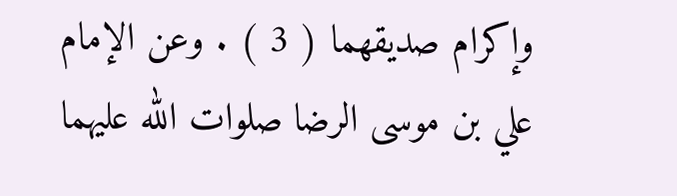وإكرام صديقهما ( 3 ) . وعن الإمام علي بن موسى الرضا صلوات الله عليهما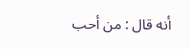أنه قال : من أحب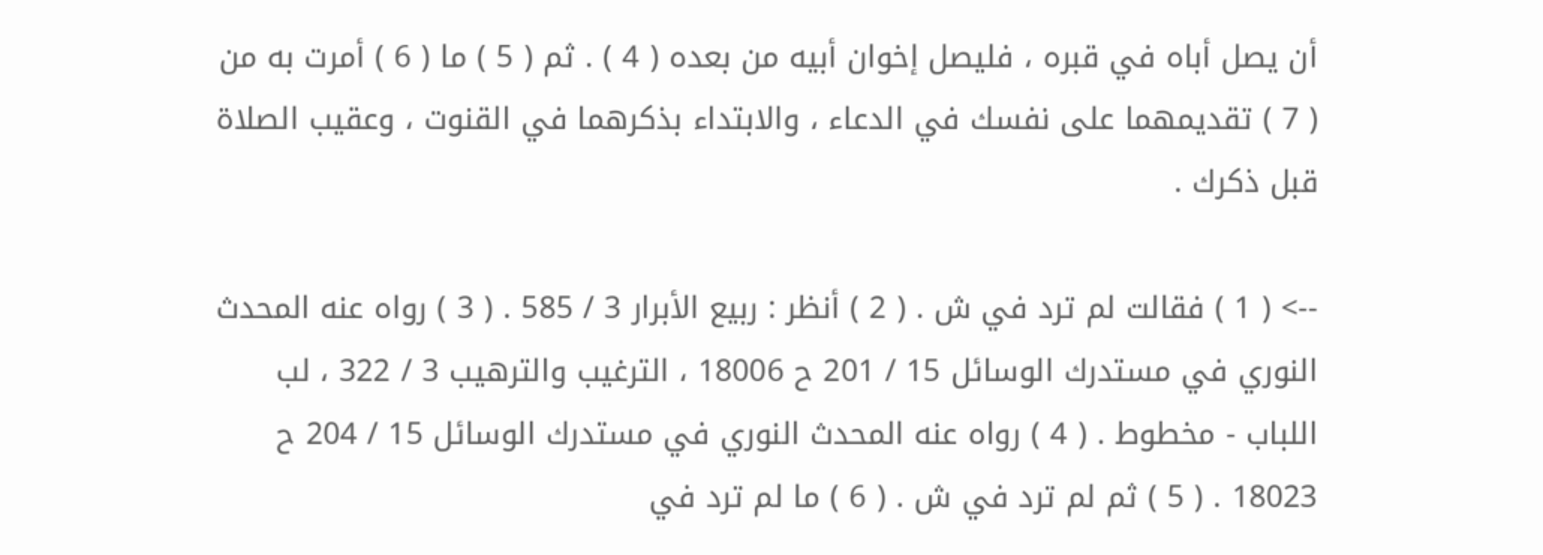أن يصل أباه في قبره ، فليصل إخوان أبيه من بعده ( 4 ) . ثم ( 5 ) ما ( 6 ) أمرت به من ( 7 ) تقديمهما على نفسك في الدعاء ، والابتداء بذكرهما في القنوت ، وعقيب الصلاة قبل ذكرك .

--> ( 1 ) فقالت لم ترد في ش . ( 2 ) أنظر : ربيع الأبرار 3 / 585 . ( 3 ) رواه عنه المحدث النوري في مستدرك الوسائل 15 / 201 ح 18006 ، الترغيب والترهيب 3 / 322 ، لب اللباب - مخطوط . ( 4 ) رواه عنه المحدث النوري في مستدرك الوسائل 15 / 204 ح 18023 . ( 5 ) ثم لم ترد في ش . ( 6 ) ما لم ترد في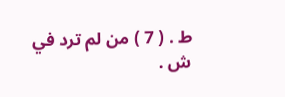ط . ( 7 ) من لم ترد في ش .